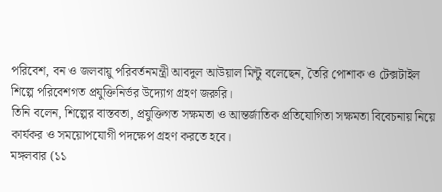পরিবেশ, বন ও জলবায়ু পরিবর্তনমন্ত্রী আবদুল আউয়াল মিন্টু বলেছেন, তৈরি পোশাক ও টেক্সটাইল শিল্পে পরিবেশগত প্রযুক্তিনির্ভর উদ্যোগ গ্রহণ জরুরি।
তিনি বলেন, শিল্পের বাস্তবতা, প্রযুক্তিগত সক্ষমতা ও আন্তর্জাতিক প্রতিযোগিতা সক্ষমতা বিবেচনায় নিয়ে কার্যকর ও সময়োপযোগী পদক্ষেপ গ্রহণ করতে হবে।
মঙ্গলবার (১১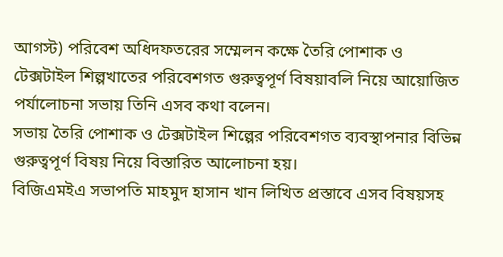আগস্ট) পরিবেশ অধিদফতরের সম্মেলন কক্ষে তৈরি পোশাক ও টেক্সটাইল শিল্পখাতের পরিবেশগত গুরুত্বপূর্ণ বিষয়াবলি নিয়ে আয়োজিত পর্যালোচনা সভায় তিনি এসব কথা বলেন।
সভায় তৈরি পোশাক ও টেক্সটাইল শিল্পের পরিবেশগত ব্যবস্থাপনার বিভিন্ন গুরুত্বপূর্ণ বিষয় নিয়ে বিস্তারিত আলোচনা হয়।
বিজিএমইএ সভাপতি মাহমুদ হাসান খান লিখিত প্রস্তাবে এসব বিষয়সহ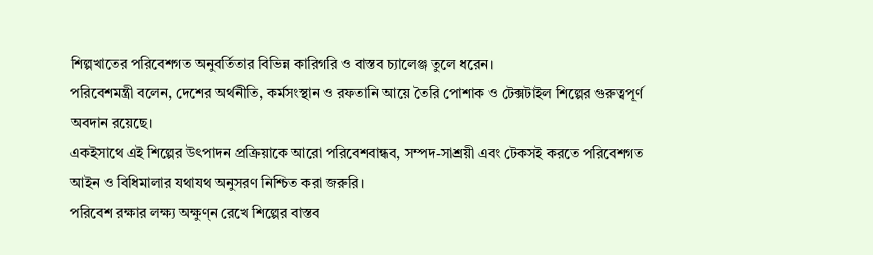শিল্পখাতের পরিবেশগত অনুবর্তিতার বিভিন্ন কারিগরি ও বাস্তব চ্যালেঞ্জ তুলে ধরেন।
পরিবেশমন্ত্রী বলেন, দেশের অর্থনীতি, কর্মসংস্থান ও রফতানি আয়ে তৈরি পোশাক ও টেক্সটাইল শিল্পের গুরুত্বপূর্ণ অবদান রয়েছে।
একইসাথে এই শিল্পের উৎপাদন প্রক্রিয়াকে আরো পরিবেশবান্ধব, সম্পদ-সাশ্রয়ী এবং টেকসই করতে পরিবেশগত আইন ও বিধিমালার যথাযথ অনুসরণ নিশ্চিত করা জরুরি।
পরিবেশ রক্ষার লক্ষ্য অক্ষুণ্ন রেখে শিল্পের বাস্তব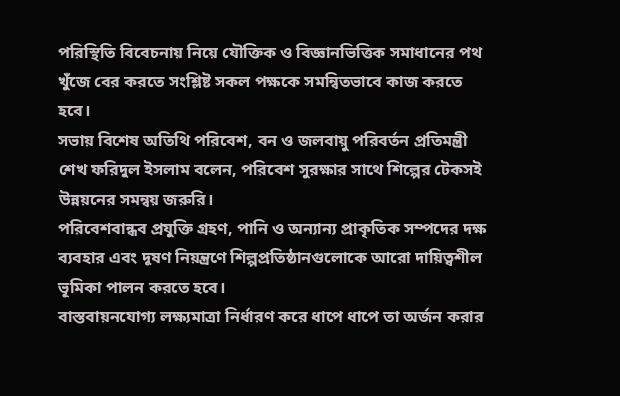পরিস্থিতি বিবেচনায় নিয়ে যৌক্তিক ও বিজ্ঞানভিত্তিক সমাধানের পথ খুঁজে বের করতে সংশ্লিষ্ট সকল পক্ষকে সমন্বিতভাবে কাজ করতে হবে।
সভায় বিশেষ অতিথি পরিবেশ, বন ও জলবায়ু পরিবর্তন প্রতিমন্ত্রী শেখ ফরিদুল ইসলাম বলেন, পরিবেশ সুরক্ষার সাথে শিল্পের টেকসই উন্নয়নের সমন্বয় জরুরি।
পরিবেশবান্ধব প্রযুক্তি গ্রহণ, পানি ও অন্যান্য প্রাকৃতিক সম্পদের দক্ষ ব্যবহার এবং দূষণ নিয়ন্ত্রণে শিল্পপ্রতিষ্ঠানগুলোকে আরো দায়িত্বশীল ভূমিকা পালন করতে হবে।
বাস্তবায়নযোগ্য লক্ষ্যমাত্রা নির্ধারণ করে ধাপে ধাপে তা অর্জন করার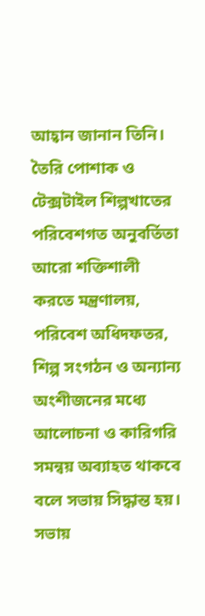আহ্বান জানান তিনি।
তৈরি পোশাক ও টেক্সটাইল শিল্পখাতের পরিবেশগত অনুবর্তিতা আরো শক্তিশালী করতে মন্ত্রণালয়, পরিবেশ অধিদফতর, শিল্প সংগঠন ও অন্যান্য অংশীজনের মধ্যে আলোচনা ও কারিগরি সমন্বয় অব্যাহত থাকবে বলে সভায় সিদ্ধান্ত হয়।
সভায়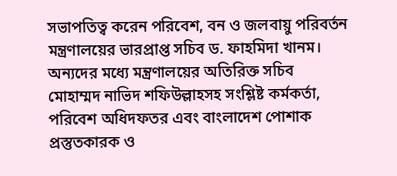সভাপতিত্ব করেন পরিবেশ, বন ও জলবায়ু পরিবর্তন মন্ত্রণালয়ের ভারপ্রাপ্ত সচিব ড. ফাহমিদা খানম।
অন্যদের মধ্যে মন্ত্রণালয়ের অতিরিক্ত সচিব মোহাম্মদ নাভিদ শফিউল্লাহসহ সংশ্লিষ্ট কর্মকর্তা, পরিবেশ অধিদফতর এবং বাংলাদেশ পোশাক প্রস্তুতকারক ও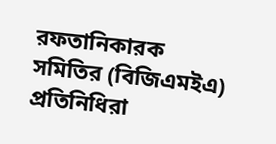রফতানিকারক সমিতির (বিজিএমইএ) প্রতিনিধিরা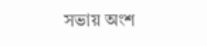সভায় অংশ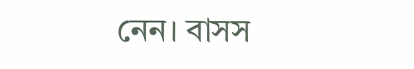নেন। বাসস